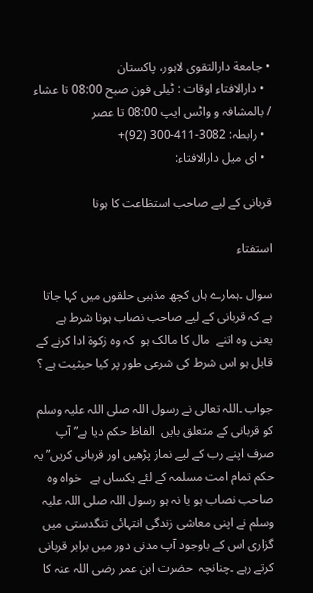• جامعة دارالتقوی لاہور، پاکستان
  • دارالافتاء اوقات : ٹیلی فون صبح 08:00 تا عشاء / بالمشافہ و واٹس ایپ 08:00 تا عصر
  • رابطہ: 3082-411-300 (92)+
  • ای میل دارالافتاء:

قربانی کے لیے صاحب استظاعت کا ہونا

استفتاء

سوال ۔ہمارے ہاں کچھ مذہبی حلقوں میں کہا جاتا ہے کہ قربانی کے لیے صاحب نصاب ہونا شرط ہے یعنی وہ اتنے  مال کا مالک ہو  کہ وہ زکوۃ ادا کرنے کے قابل ہو اس شرط کی شرعی طور پر کیا حیثیت ہے ؟

جواب ۔اللہ تعالی نے رسول اللہ صلی اللہ علیہ وسلم کو قربانی کے متعلق بایں  الفاظ حکم دیا ہے” آپ صرف اپنے رب کے لیے نماز پڑھیں اور قربانی کریں” یہ حکم تمام امت مسلمہ کے لئے یکساں ہے   خواہ وہ صاحب نصاب ہو یا نہ ہو رسول اللہ صلی اللہ علیہ وسلم نے اپنی معاشی زندگی انتہائی تنگدستی میں گزاری اس کے باوجود آپ مدنی دور میں برابر قربانی کرتے رہے ۔چنانچہ  حضرت ابن عمر رضی اللہ عنہ کا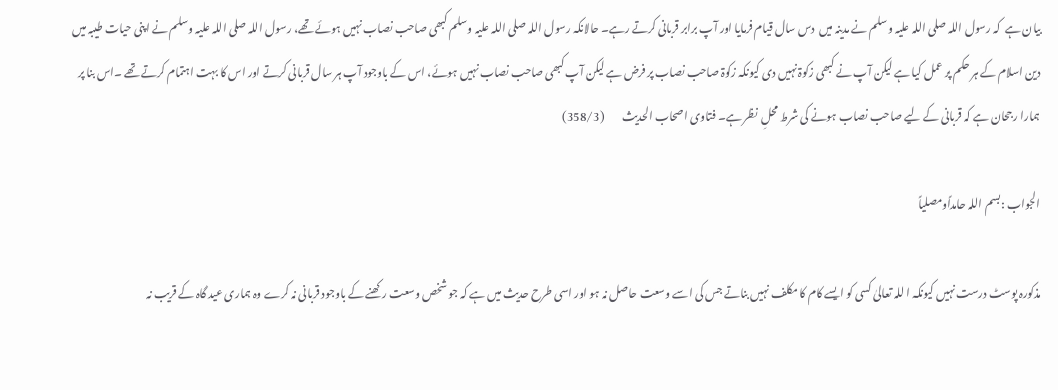بیان ہے  کہ رسول اللہ صلی اللہ علیہ وسلم نے مدینہ میں  دس سال قیام فرمایا اور آپ برابر قربانی کرتے رہے۔ حالانکہ رسول اللہ صلی اللہ علیہ وسلم کبھی صاحب نصاب نہیں ہوئے تھے، رسول اللہ صلی اللہ علیہ وسلم نے اپنی حیات طیبہ میں دین اسلام کے ہر حکم پر عمل کیا ہے لیکن آپ نے کبھی زکوۃ نہیں دی کیونکہ زکوۃ صاحب نصاب پر فرض ہے لیکن آپ کبھی صاحب نصاب نہیں ہوئے، اس کے باوجود آپ ہر سال قربانی کرتے اور اس کا بہت اہتمام کرتے تھے ۔اس بنا پر ہمارا رجحان ہے کہ قربانی کے لیے صاحب نصاب ہونے کی شرط محلِ  نظر ہے۔ فتاوی اصحاب الحدیث        (358/3)

الجواب :بسم اللہ حامداًومصلیاً

مذکورہ پوسٹ درست نہیں کیونکہ ا للہ تعالیٰ کسی کو ایسے کام کا مکلف نہیں بناتے جس کی اسے وسعت حاصل نہ ہو اور اسی طرح حدیث میں ہے کہ جو شخص وسعت رکھنے کے باوجود قربانی نہ کرے وہ ہماری عید گاہ کے قریب نہ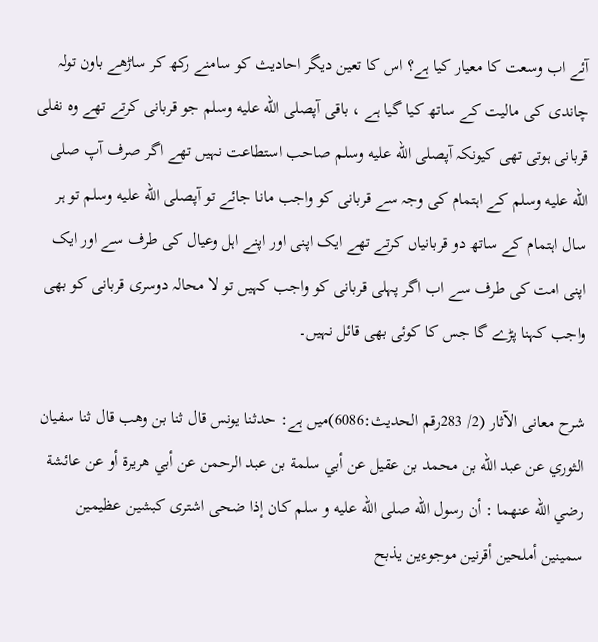آئے اب وسعت کا معیار کیا ہے؟ اس کا تعین دیگر احادیث کو سامنے رکھ کر ساڑھے باون تولہ چاندی کی مالیت کے ساتھ کیا گیا ہے ، باقی آپصلى الله عليه وسلم جو قربانی کرتے تھے وہ نفلی قربانی ہوتی تھی کیونکہ آپصلى الله عليه وسلم صاحب استطاعت نہیں تھے اگر صرف آپ صلى الله عليه وسلم کے اہتمام کی وجہ سے قربانی کو واجب مانا جائے تو آپصلى الله عليه وسلم تو ہر سال اہتمام کے ساتھ دو قربانیاں کرتے تھے ایک اپنی اور اپنے اہل وعیال کی طرف سے اور ایک اپنی امت کی طرف سے اب اگر پہلی قربانی کو واجب کہیں تو لا محالہ دوسری قربانی کو بھی واجب کہنا پڑے گا جس کا کوئی بھی قائل نہیں۔

شرح معانی الآثار (2/ 283رقم الحدیث:6086)میں ہے: حدثنا يونس قال ثنا بن وهب قال ثنا سفيان الثوري عن عبد الله بن محمد بن عقيل عن أبي سلمة بن عبد الرحمن عن أبي هريرة أو عن عائشة رضي الله عنهما : أن رسول الله صلى الله عليه و سلم كان إذا ضحى اشتری كبشين عظيمين سمينين أملحين أقرنين موجوءين يذبح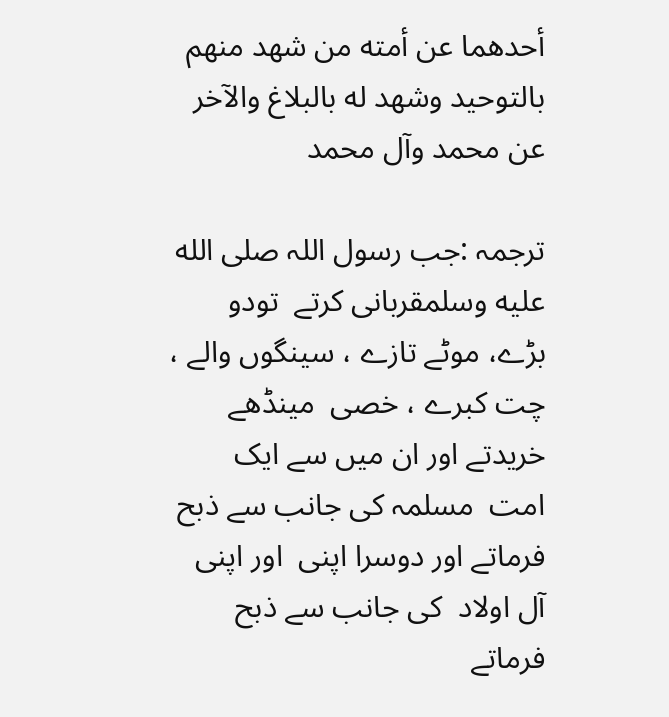أحدهما عن أمته من شهد منهم بالتوحيد وشهد له بالبلاغ والآخر عن محمد وآل محمد

ترجمہ :جب رسول اللہ صلى الله عليه وسلمقربانی کرتے  تودو بڑے، موٹے تازے ، سینگوں والے ، چت کبرے ، خصی  مینڈھے خریدتے اور ان میں سے ایک  امت  مسلمہ کی جانب سے ذبح فرماتے اور دوسرا اپنی  اور اپنی  آل اولاد  کی جانب سے ذبح فرماتے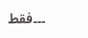۔۔۔فقط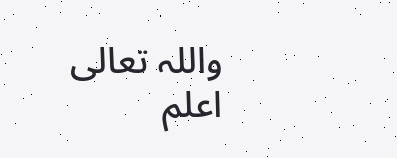واللہ تعالی اعلم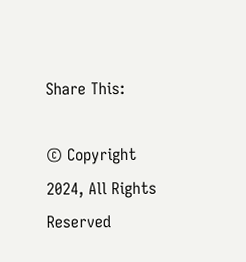Share This:

© Copyright 2024, All Rights Reserved